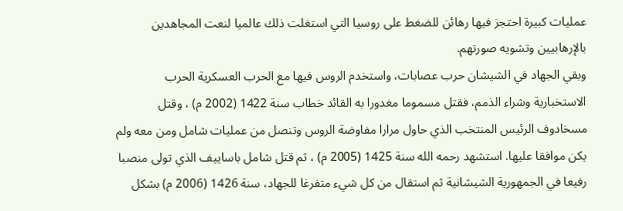عمليات كبيرة احتجز فيها رهائن للضغط على روسيا التي استغلت ذلك عالميا لنعت المجاهدين بالإرهابيين وتشويه صورتهم.
وبقي الجهاد في الشيشان حرب عصابات، واستخدم الروس فيها مع الحرب العسكرية الحرب الاستخبارية وشراء الذمم، فقتل مسموما مغدورا به القائد خطاب سنة 1422 (2002 م) ، وقتل مسخادوف الرئيس المنتخب الذي حاول مرارا مفاوضة الروس وتنصل من عمليات شامل ومن معه ولم يكن موافقا عليها. استشهد رحمه الله سنة 1425 (2005 م) ، ثم قتل شامل باساييف الذي تولى منصبا رفيعا في الجمهورية الشيشانية ثم استقال من كل شيء متفرغا للجهاد، سنة 1426 (2006 م) بشكل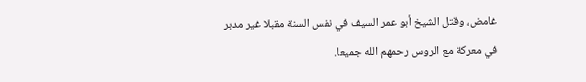غامض، وقتل الشيخ أبو عمر السيف في نفس السنة مقبلا غير مدبر في معركة مع الروس رحمهم الله جميعا.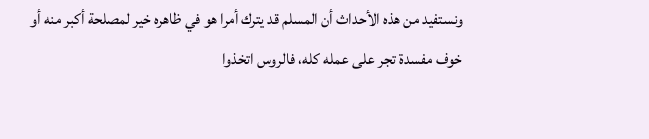ونستفيد من هذه الأحداث أن المسلم قد يترك أمرا هو في ظاهره خير لمصلحة أكبر منه أو خوف مفسدة تجر على عمله كله، فالروس اتخذوا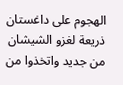الهجوم على داغستان ذريعة لغزو الشيشان من جديد واتخذوا من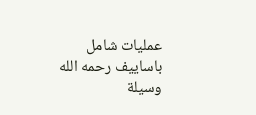عمليات شامل باساييف رحمه الله وسيلة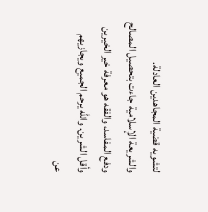لتشويه قضية المجاهدين العادلة.
والشريعة الإسلامية جاءت بتحصيل المصالح ودفع المفاسد، والفقه هو معرفة خير الخيرين وأقل الشرين. والله يرحم الجميع ويجازيهم عن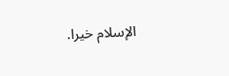الإسلام خيرا.